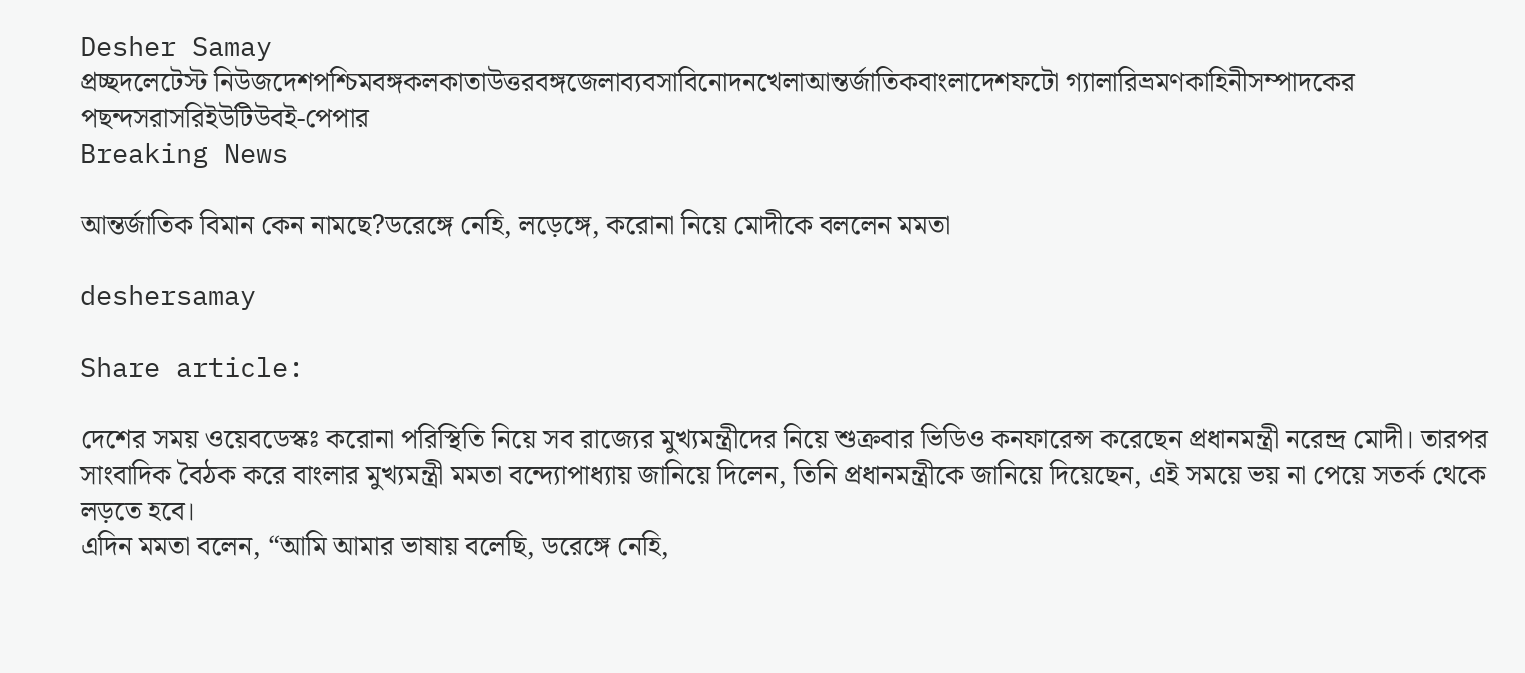Desher Samay
প্রচ্ছদলেটেস্ট নিউজদেশপশ্চিমবঙ্গকলকাতাউত্তরবঙ্গজেলাব্যবসাবিনোদনখেলাআন্তর্জাতিকবাংলাদেশফটো গ্যালারিভ্রমণকাহিনীসম্পাদকের পছন্দসরাসরিইউটিউবই-পেপার
Breaking News

আন্তর্জাতিক বিমান কেন নামছে?ডরেঙ্গে নেহি, লড়েঙ্গে, করোনা নিয়ে মোদীকে বললেন মমতা

deshersamay

Share article:

দেশের সময় ওয়েবডেস্কঃ করোনা পরিস্থিতি নিয়ে সব রাজ্যের মুখ্যমন্ত্রীদের নিয়ে শুক্রবার ভিডিও কনফারেন্স করেছেন প্রধানমন্ত্রী নরেন্দ্র মোদী। তারপর সাংবাদিক বৈঠক করে বাংলার মুখ্যমন্ত্রী মমতা বন্দ্যোপাধ্যায় জানিয়ে দিলেন, তিনি প্রধানমন্ত্রীকে জানিয়ে দিয়েছেন, এই সময়ে ভয় না পেয়ে সতর্ক থেকে লড়তে হবে।
এদিন মমতা বলেন, “আমি আমার ভাষায় বলেছি, ডরেঙ্গে নেহি,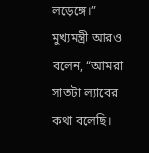লড়েঙ্গে।” মুখ্যমন্ত্রী আরও বলেন, “আমরা সাতটা ল্যাবের কথা বলেছি।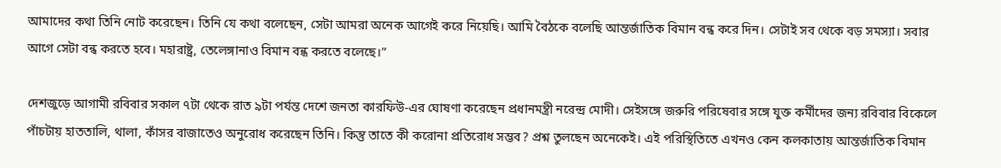আমাদের কথা তিনি নোট করেছেন। তিনি যে কথা বলেছেন, সেটা আমরা অনেক আগেই করে নিয়েছি। আমি বৈঠকে বলেছি আন্তর্জাতিক বিমান বন্ধ করে দিন। সেটাই সব থেকে বড় সমস্যা। সবার আগে সেটা বন্ধ করতে হবে। মহারাষ্ট্র, তেলেঙ্গানাও বিমান বন্ধ করতে বলেছে।”

দেশজুড়ে আগামী রবিবার সকাল ৭টা থেকে রাত ৯টা পর্যন্ত দেশে জনতা কারফিউ-এর ঘোষণা করেছেন প্রধানমন্ত্রী নরেন্দ্র মোদী। সেইসঙ্গে জরুরি পরিষেবার সঙ্গে যুক্ত কর্মীদের জন্য রবিবার বিকেলে পাঁচটায় হাততালি, থালা, কাঁসর বাজাতেও অনুরোধ করেছেন তিনি। কিন্তু তাতে কী করোনা প্রতিরোধ সম্ভব? প্রশ্ন তুলছেন অনেকেই। এই পরিস্থিতিতে এখনও কেন কলকাতায় আন্তর্জাতিক বিমান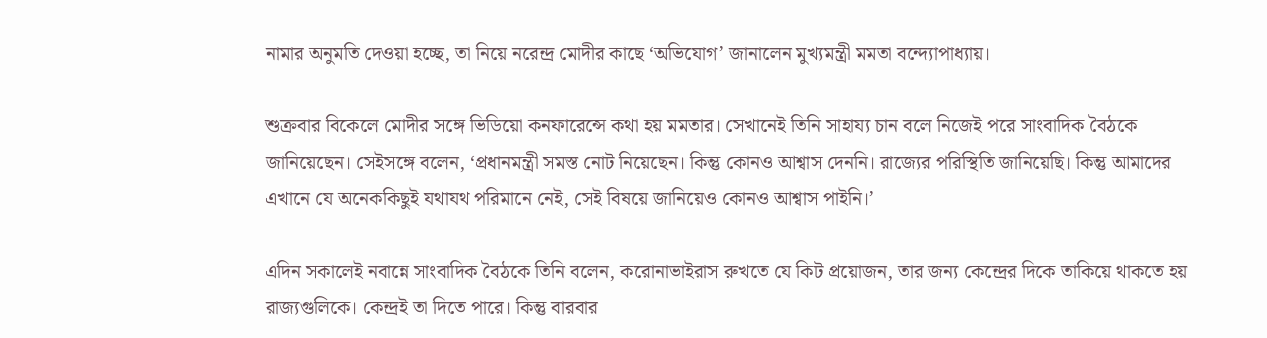নামার অনুমতি দেওয়া হচ্ছে, তা নিয়ে নরেন্দ্র মোদীর কাছে ‘অভিযোগ’ জানালেন মুখ্যমন্ত্রী মমতা বন্দ্যোপাধ্যায়।

শুক্রবার বিকেলে মোদীর সঙ্গে ভিডিয়ো কনফারেন্সে কথা হয় মমতার। সেখানেই তিনি সাহায্য চান বলে নিজেই পরে সাংবাদিক বৈঠকে জানিয়েছেন। সেইসঙ্গে বলেন, ‘প্রধানমন্ত্রী সমস্ত নোট নিয়েছেন। কিন্তু কোনও আশ্বাস দেননি। রাজ্যের পরিস্থিতি জানিয়েছি। কিন্তু আমাদের এখানে যে অনেককিছুই যথাযথ পরিমানে নেই, সেই বিষয়ে জানিয়েও কোনও আশ্বাস পাইনি।’

এদিন সকালেই নবান্নে সাংবাদিক বৈঠকে তিনি বলেন, করোনাভাইরাস রুখতে যে কিট প্রয়োজন, তার জন্য কেন্দ্রের দিকে তাকিয়ে থাকতে হয় রাজ্যগুলিকে। কেন্দ্রই তা দিতে পারে। কিন্তু বারবার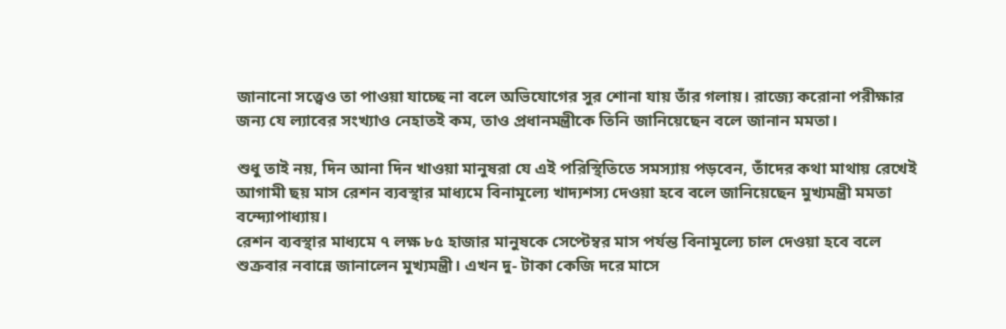জানানো সত্ত্বেও তা পাওয়া যাচ্ছে না বলে অভিযোগের সুর শোনা যায় তাঁর গলায়। রাজ্যে করোনা পরীক্ষার জন্য যে ল্যাবের সংখ্যাও নেহাতই কম, তাও প্রধানমন্ত্রীকে তিনি জানিয়েছেন বলে জানান মমতা।

শুধু তাই নয়, দিন আনা দিন খাওয়া মানুষরা যে এই পরিস্থিতিতে সমস্যায় পড়বেন, তাঁদের কথা মাথায় রেখেই আগামী ছয় মাস রেশন ব্যবস্থার মাধ্যমে বিনামূল্যে খাদ্যশস্য দেওয়া হবে বলে জানিয়েছেন মুখ্যমন্ত্রী মমতা বন্দ্যোপাধ্যায়।
রেশন ব্যবস্থার মাধ্যমে ৭ লক্ষ ৮৫ হাজার মানুষকে সেপ্টেম্বর মাস পর্যন্ত বিনামূল্যে চাল দেওয়া হবে বলে শুক্রবার নবান্নে জানালেন মুখ্যমন্ত্রী। এখন দু- টাকা কেজি দরে মাসে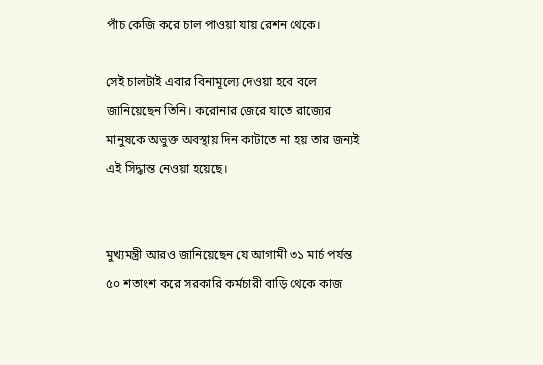পাঁচ কেজি করে চাল পাওয়া যায় রেশন থেকে।

সেই চালটাই এবার বিনামূল্যে দেওয়া হবে বলে জানিয়েছেন তিনি। করোনার জেরে যাতে রাজ্যের মানুষকে অভুক্ত অবস্থায় দিন কাটাতে না হয় তার জন্যই এই সিদ্ধান্ত নেওয়া হয়েছে।


মুখ্যমন্ত্রী আরও জানিয়েছেন যে আগামী ৩১ মার্চ পর্যন্ত ৫০ শতাংশ করে সরকারি কর্মচারী বাড়ি থেকে কাজ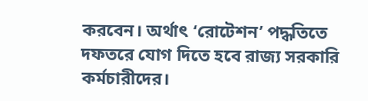করবেন। অর্থাৎ ‘রোটেশন’ পদ্ধতিতে দফতরে যোগ দিতে হবে রাজ্য সরকারি কর্মচারীদের।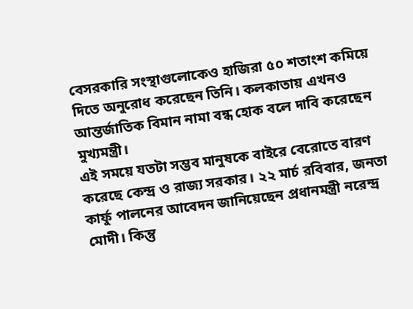বেসরকারি সংস্থাগুলোকেও হাজিরা ৫০ শতাংশ কমিয়ে দিতে অনুরোধ করেছেন তিনি। কলকাতায় এখনও আন্তর্জাতিক বিমান নামা বন্ধ হোক বলে দাবি করেছেন মুখ্যমন্ত্রী।
এই সময়ে যতটা সম্ভব মানুষকে বাইরে বেরোতে বারণ করেছে কেন্দ্র ও রাজ্য সরকার। ২২ মার্চ রবিবার, জনতা কার্ফু পালনের আবেদন জানিয়েছেন প্রধানমন্ত্রী নরেন্দ্র মোদী। কিন্তু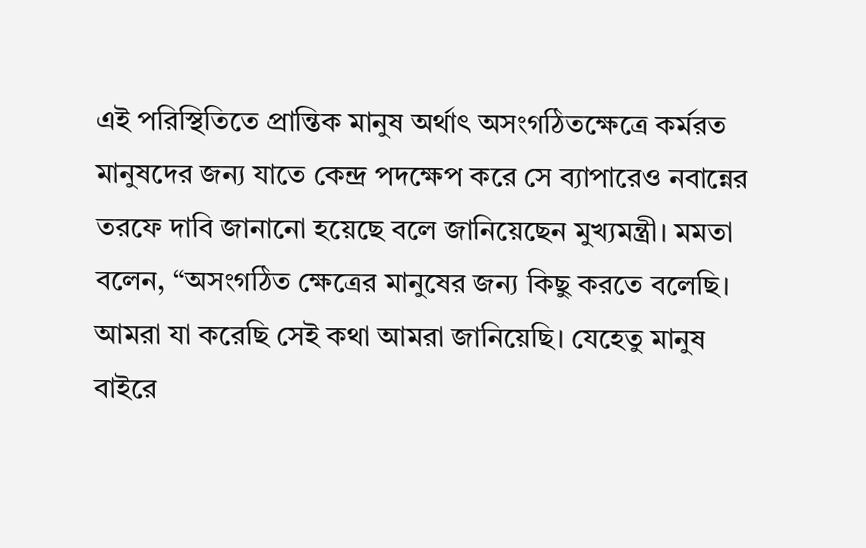এই পরিস্থিতিতে প্রান্তিক মানুষ অর্থাৎ অসংগঠিতক্ষেত্রে কর্মরত মানুষদের জন্য যাতে কেন্দ্র পদক্ষেপ করে সে ব্যাপারেও নবান্নের তরফে দাবি জানানো হয়েছে বলে জানিয়েছেন মুখ্যমন্ত্রী। মমতা বলেন, “অসংগঠিত ক্ষেত্রের মানুষের জন্য কিছু করতে বলেছি। আমরা যা করেছি সেই কথা আমরা জানিয়েছি। যেহেতু মানুষ বাইরে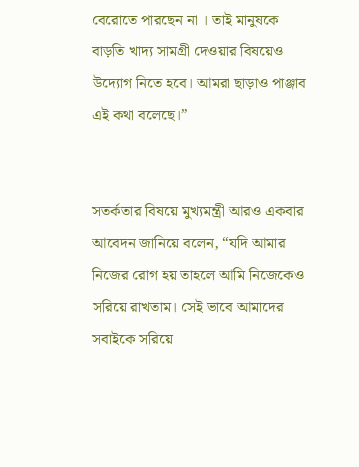বেরোতে পারছেন না । তাই মানুষকে বাড়তি খাদ্য সামগ্রী দেওয়ার বিষয়েও উদ্যোগ নিতে হবে। আমরা ছাড়াও পাঞ্জাব এই কথা বলেছে।”


সতর্কতার বিষয়ে মুখ্যমন্ত্রী আরও একবার আবেদন জানিয়ে বলেন, “যদি আমার নিজের রোগ হয় তাহলে আমি নিজেকেও সরিয়ে রাখতাম। সেই ভাবে আমাদের সবাইকে সরিয়ে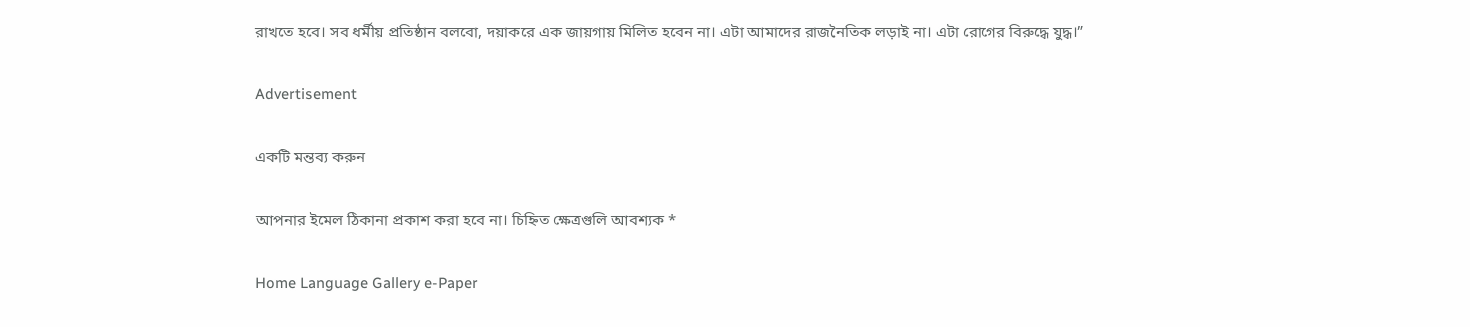রাখতে হবে। সব ধর্মীয় প্রতিষ্ঠান বলবো, দয়াকরে এক জায়গায় মিলিত হবেন না। এটা আমাদের রাজনৈতিক লড়াই না। এটা রোগের বিরুদ্ধে যুদ্ধ।”

Advertisement

একটি মন্তব্য করুন

আপনার ইমেল ঠিকানা প্রকাশ করা হবে না। চিহ্নিত ক্ষেত্রগুলি আবশ্যক *

Home Language Gallery e-Paper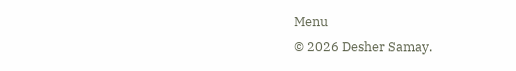Menu
© 2026 Desher Samay.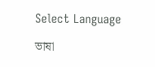Select Language

ভাষা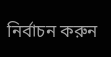নির্বাচন করুন